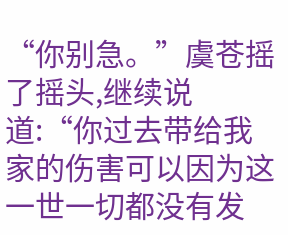“你别急。”虞苍摇了摇头,继续说道:“你过去带给我家的伤害可以因为这一世一切都没有发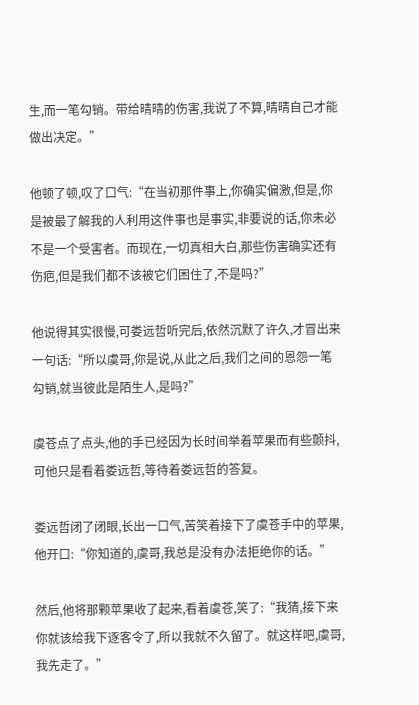生,而一笔勾销。带给晴晴的伤害,我说了不算,晴晴自己才能做出决定。”

他顿了顿,叹了口气:“在当初那件事上,你确实偏激,但是,你是被最了解我的人利用这件事也是事实,非要说的话,你未必不是一个受害者。而现在,一切真相大白,那些伤害确实还有伤疤,但是我们都不该被它们困住了,不是吗?”

他说得其实很慢,可娄远哲听完后,依然沉默了许久,才冒出来一句话:“所以虞哥,你是说,从此之后,我们之间的恩怨一笔勾销,就当彼此是陌生人,是吗?”

虞苍点了点头,他的手已经因为长时间举着苹果而有些颤抖,可他只是看着娄远哲,等待着娄远哲的答复。

娄远哲闭了闭眼,长出一口气,苦笑着接下了虞苍手中的苹果,他开口:“你知道的,虞哥,我总是没有办法拒绝你的话。”

然后,他将那颗苹果收了起来,看着虞苍,笑了:“我猜,接下来你就该给我下逐客令了,所以我就不久留了。就这样吧,虞哥,我先走了。”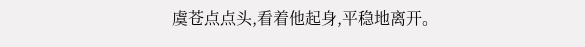虞苍点点头,看着他起身,平稳地离开。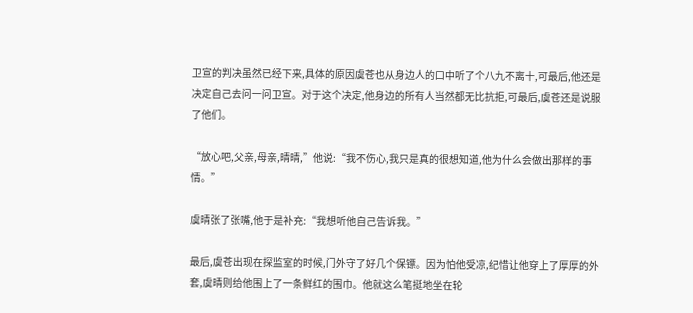卫宣的判决虽然已经下来,具体的原因虞苍也从身边人的口中听了个八九不离十,可最后,他还是决定自己去问一问卫宣。对于这个决定,他身边的所有人当然都无比抗拒,可最后,虞苍还是说服了他们。

“放心吧,父亲,母亲,晴晴,”他说:“我不伤心,我只是真的很想知道,他为什么会做出那样的事情。”

虞晴张了张嘴,他于是补充:“我想听他自己告诉我。”

最后,虞苍出现在探监室的时候,门外守了好几个保镖。因为怕他受凉,纪惜让他穿上了厚厚的外套,虞晴则给他围上了一条鲜红的围巾。他就这么笔挺地坐在轮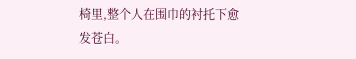椅里,整个人在围巾的衬托下愈发苍白。